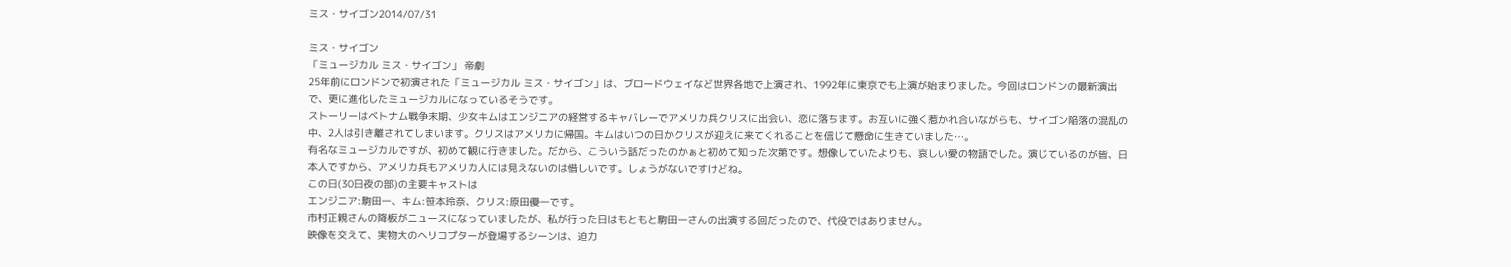ミス・サイゴン2014/07/31

ミス・サイゴン
「ミュージカル ミス・サイゴン」 帝劇
25年前にロンドンで初演された「ミュージカル ミス・サイゴン」は、ブロードウェイなど世界各地で上演され、1992年に東京でも上演が始まりました。今回はロンドンの最新演出で、更に進化したミュージカルになっているそうです。
ストーリーはベトナム戦争末期、少女キムはエンジニアの経営するキャバレーでアメリカ兵クリスに出会い、恋に落ちます。お互いに強く惹かれ合いながらも、サイゴン陥落の混乱の中、2人は引き離されてしまいます。クリスはアメリカに帰国。キムはいつの日かクリスが迎えに来てくれることを信じて懸命に生きていました…。
有名なミュージカルですが、初めて観に行きました。だから、こういう話だったのかぁと初めて知った次第です。想像していたよりも、哀しい愛の物語でした。演じているのが皆、日本人ですから、アメリカ兵もアメリカ人には見えないのは惜しいです。しょうがないですけどね。
この日(30日夜の部)の主要キャストは
エンジニア:駒田一、キム:笹本玲奈、クリス:原田優一です。
市村正親さんの降板がニュースになっていましたが、私が行った日はもともと駒田一さんの出演する回だったので、代役ではありません。
映像を交えて、実物大のヘリコプターが登場するシーンは、迫力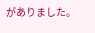がありました。